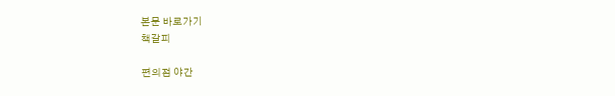본문 바로가기
책갈피

편의점 야간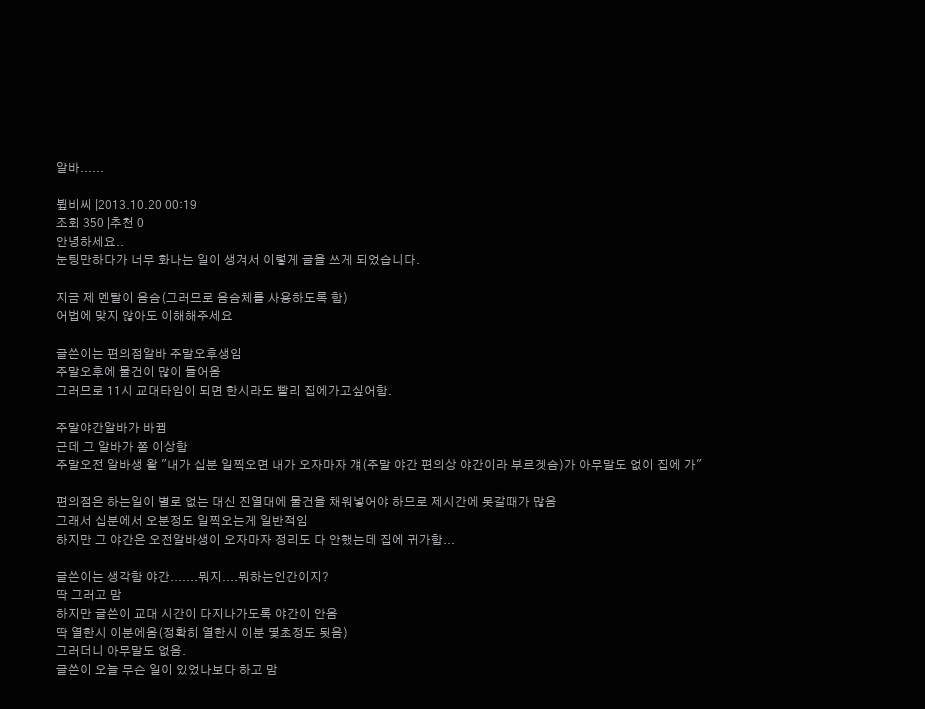알바......

뷮비씨 |2013.10.20 00:19
조회 350 |추천 0
안녕하세요..
눈팅만하다가 너무 화나는 일이 생겨서 이렇게 글을 쓰게 되었습니다.

지금 제 멘탈이 음슴(그러므로 음슴체를 사용하도록 함)
어법에 맞지 않아도 이해해주세요

글쓴이는 편의점알바 주말오후생임
주말오후에 물건이 많이 들어옴
그러므로 11시 교대타임이 되면 한시라도 빨리 집에가고싶어함.

주말야간알바가 바뀜
근데 그 알바가 쫌 이상함
주말오전 알바생 왈 "내가 십분 일찍오면 내가 오자마자 걔(주말 야간 편의상 야간이라 부르겟슴)가 아무말도 없이 집에 가"

편의점은 하는일이 별로 없는 대신 진열대에 물건을 채워넣어야 하므로 제시간에 못갈때가 많음
그래서 십분에서 오분정도 일찍오는게 일반적임
하지만 그 야간은 오전알바생이 오자마자 정리도 다 안했는데 집에 귀가함...

글쓴이는 생각함 야간.......뭐지....뭐하는인간이지?
딱 그러고 맘
하지만 글쓴이 교대 시간이 다지나가도록 야간이 안옴
딱 열한시 이분에옴(정확히 열한시 이분 몇초정도 됫음)
그러더니 아무말도 없음.
글쓴이 오늘 무슨 일이 있었나보다 하고 맘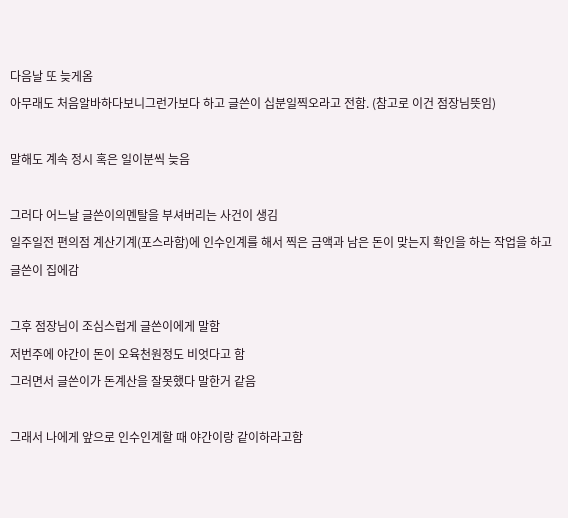다음날 또 늦게옴
아무래도 처음알바하다보니그런가보다 하고 글쓴이 십분일찍오라고 전함. (참고로 이건 점장님뜻임)

말해도 계속 정시 혹은 일이분씩 늦음

그러다 어느날 글쓴이의멘탈을 부셔버리는 사건이 생김
일주일전 편의점 계산기계(포스라함)에 인수인계를 해서 찍은 금액과 남은 돈이 맞는지 확인을 하는 작업을 하고 글쓴이 집에감

그후 점장님이 조심스럽게 글쓴이에게 말함
저번주에 야간이 돈이 오육천원정도 비엇다고 함
그러면서 글쓴이가 돈계산을 잘못했다 말한거 같음

그래서 나에게 앞으로 인수인계할 때 야간이랑 같이하라고함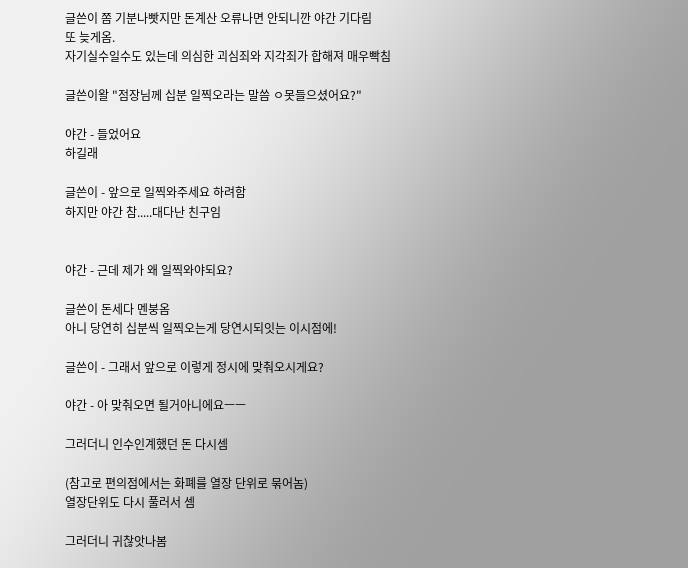글쓴이 쫌 기분나빳지만 돈계산 오류나면 안되니깐 야간 기다림
또 늦게옴.
자기실수일수도 있는데 의심한 괴심죄와 지각죄가 합해져 매우빡침

글쓴이왈 "점장님께 십분 일찍오라는 말씀 ㅇ못들으셨어요?"

야간 - 들었어요
하길래

글쓴이 - 앞으로 일찍와주세요 하려함
하지만 야간 참.....대다난 친구임


야간 - 근데 제가 왜 일찍와야되요?

글쓴이 돈세다 멘붕옴
아니 당연히 십분씩 일찍오는게 당연시되잇는 이시점에!

글쓴이 - 그래서 앞으로 이렇게 정시에 맞춰오시게요?

야간 - 아 맞춰오면 될거아니에요ㅡㅡ

그러더니 인수인계했던 돈 다시셈

(참고로 편의점에서는 화폐를 열장 단위로 묶어놈)
열장단위도 다시 풀러서 셈

그러더니 귀찮앗나봄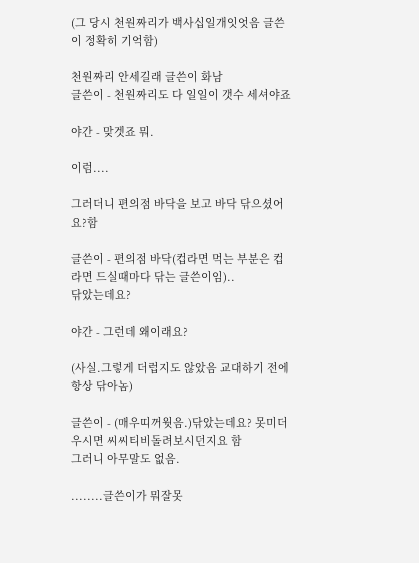(그 당시 천원짜리가 백사십일개잇엇음 글쓴이 정확히 기억함)

천원짜리 안세길래 글쓴이 화남
글쓴이 - 천원짜리도 다 일일이 갯수 세셔야죠

야간 - 맞겟죠 뭐.

이럼....

그러더니 편의점 바닥을 보고 바닥 닦으셨어요?함

글쓴이 - 편의점 바닥(컵라면 먹는 부분은 컵라면 드실때마다 닦는 글쓴이임)..
닦았는데요?

야간 - 그런데 왜이래요?

(사실.그렇게 더럽지도 않았음 교대하기 전에 항상 닦아놈)

글쓴이 - (매우띠꺼웟음.)닦았는데요? 못미더우시면 씨씨티비돌려보시던지요 함
그러니 아무말도 없음.

........글쓴이가 뭐잘못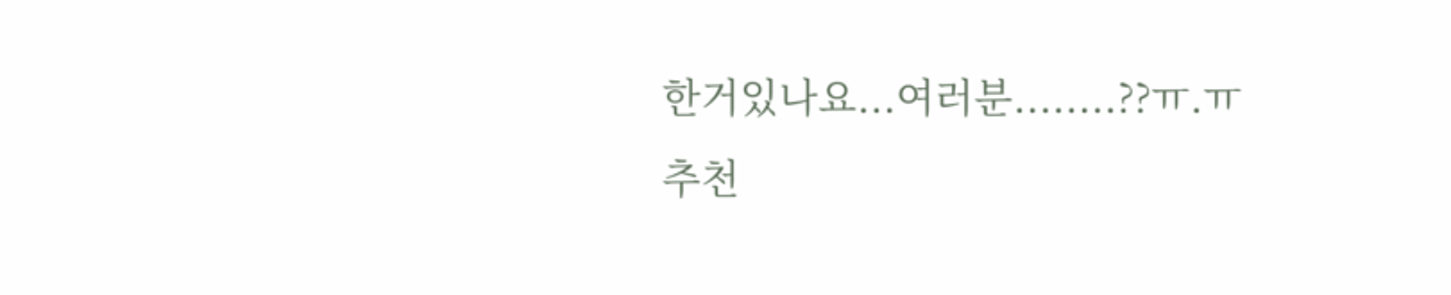한거있나요...여러분........??ㅠ.ㅠ
추천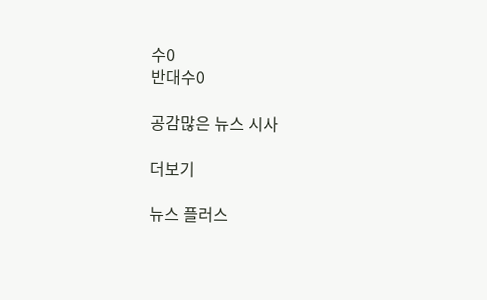수0
반대수0

공감많은 뉴스 시사

더보기

뉴스 플러스